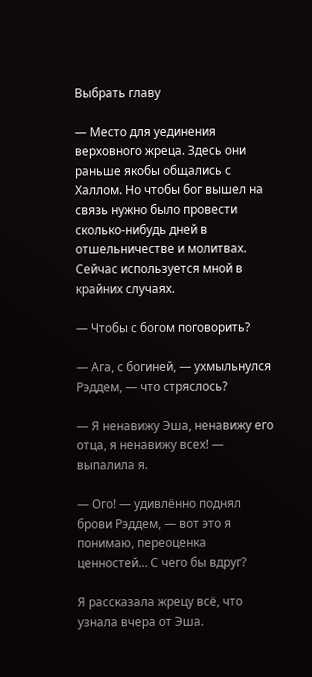Выбрать главу

— Место для уединения верховного жреца. Здесь они раньше якобы общались с Халлом. Но чтобы бог вышел на связь нужно было провести сколько-нибудь дней в отшельничестве и молитвах. Сейчас используется мной в крайних случаях.

— Чтобы с богом поговорить?

— Ага, с богиней, — ухмыльнулся Рэддем, — что стряслось?

— Я ненавижу Эша, ненавижу его отца, я ненавижу всех! — выпалила я.

— Ого! — удивлённо поднял брови Рэддем, — вот это я понимаю, переоценка ценностей… С чего бы вдруг?

Я рассказала жрецу всё, что узнала вчера от Эша.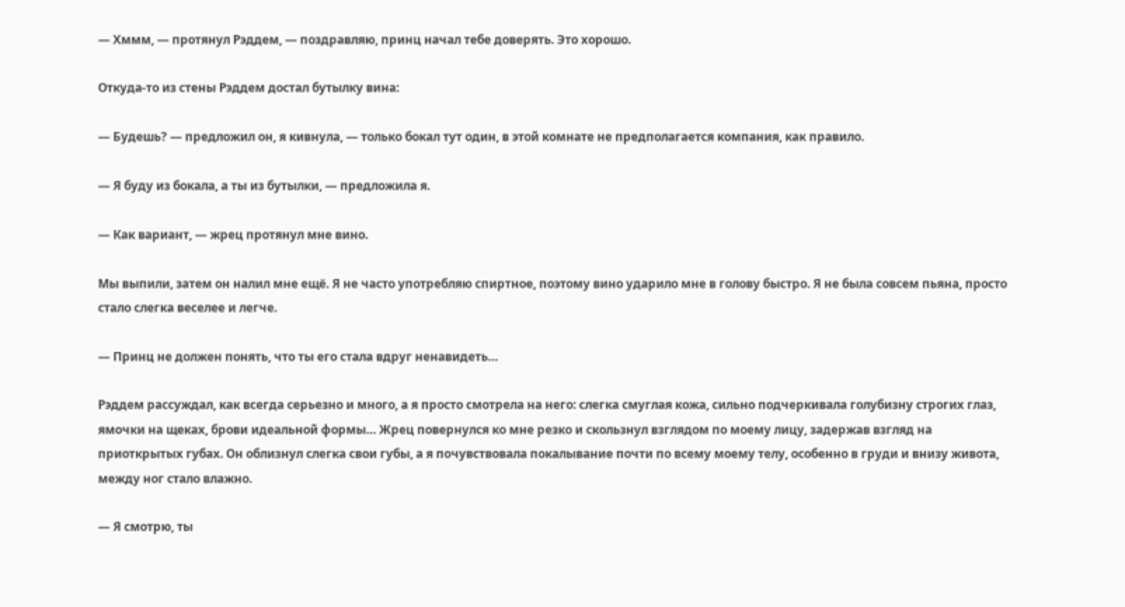— Хммм, — протянул Рэддем, — поздравляю, принц начал тебе доверять. Это хорошо.

Откуда-то из стены Рэддем достал бутылку вина:

— Будешь? — предложил он, я кивнула, — только бокал тут один, в этой комнате не предполагается компания, как правило.

— Я буду из бокала, а ты из бутылки, — предложила я.

— Как вариант, — жрец протянул мне вино.

Мы выпили, затем он налил мне ещё. Я не часто употребляю спиртное, поэтому вино ударило мне в голову быстро. Я не была совсем пьяна, просто стало слегка веселее и легче.

— Принц не должен понять, что ты его стала вдруг ненавидеть…

Рэддем рассуждал, как всегда серьезно и много, а я просто смотрела на него: слегка смуглая кожа, сильно подчеркивала голубизну строгих глаз, ямочки на щеках, брови идеальной формы… Жрец повернулся ко мне резко и скользнул взглядом по моему лицу, задержав взгляд на приоткрытых губах. Он облизнул слегка свои губы, а я почувствовала покалывание почти по всему моему телу, особенно в груди и внизу живота, между ног стало влажно.

— Я смотрю, ты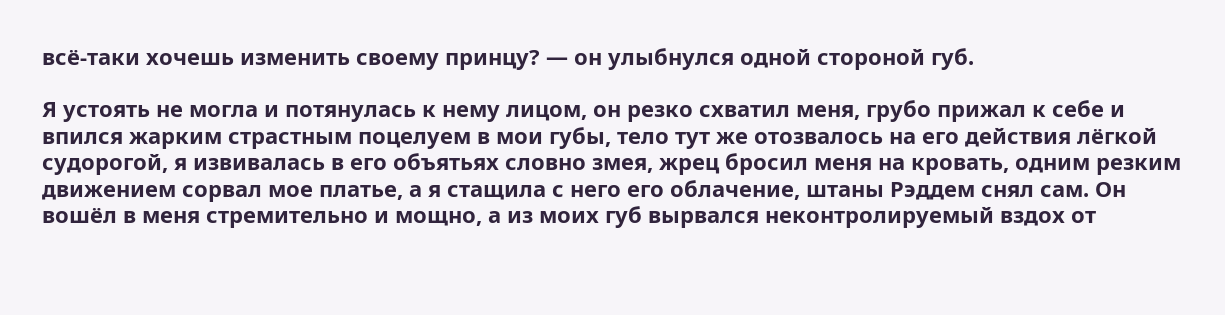всё-таки хочешь изменить своему принцу? — он улыбнулся одной стороной губ.

Я устоять не могла и потянулась к нему лицом, он резко схватил меня, грубо прижал к себе и впился жарким страстным поцелуем в мои губы, тело тут же отозвалось на его действия лёгкой судорогой, я извивалась в его объятьях словно змея, жрец бросил меня на кровать, одним резким движением сорвал мое платье, а я стащила с него его облачение, штаны Рэддем снял сам. Он вошёл в меня стремительно и мощно, а из моих губ вырвался неконтролируемый вздох от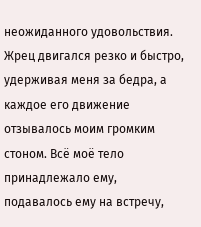неожиданного удовольствия. Жрец двигался резко и быстро, удерживая меня за бедра, а каждое его движение отзывалось моим громким стоном. Всё моё тело принадлежало ему, подавалось ему на встречу,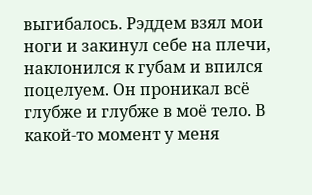выгибалось. Рэддем взял мои ноги и закинул себе на плечи, наклонился к губам и впился поцелуем. Он проникал всё глубже и глубже в моё тело. В какой-то момент у меня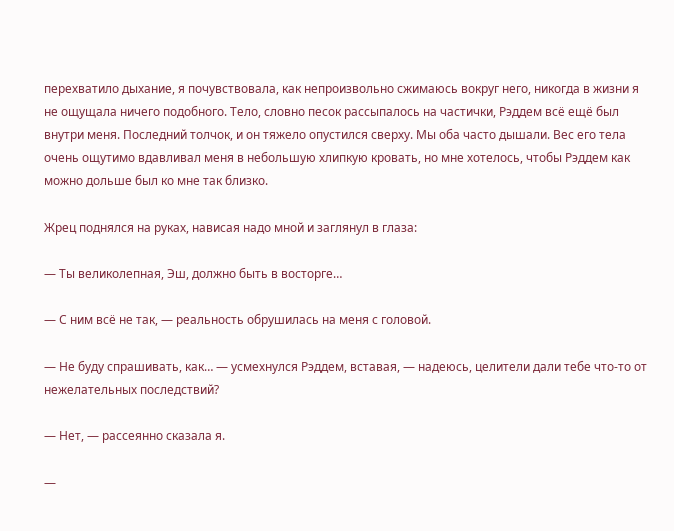перехватило дыхание, я почувствовала, как непроизвольно сжимаюсь вокруг него, никогда в жизни я не ощущала ничего подобного. Тело, словно песок рассыпалось на частички, Рэддем всё ещё был внутри меня. Последний толчок, и он тяжело опустился сверху. Мы оба часто дышали. Вес его тела очень ощутимо вдавливал меня в небольшую хлипкую кровать, но мне хотелось, чтобы Рэддем как можно дольше был ко мне так близко.

Жрец поднялся на руках, нависая надо мной и заглянул в глаза:

— Ты великолепная, Эш, должно быть в восторге…

— С ним всё не так, — реальность обрушилась на меня с головой.

— Не буду спрашивать, как… — усмехнулся Рэддем, вставая, — надеюсь, целители дали тебе что-то от нежелательных последствий?

— Нет, — рассеянно сказала я.

—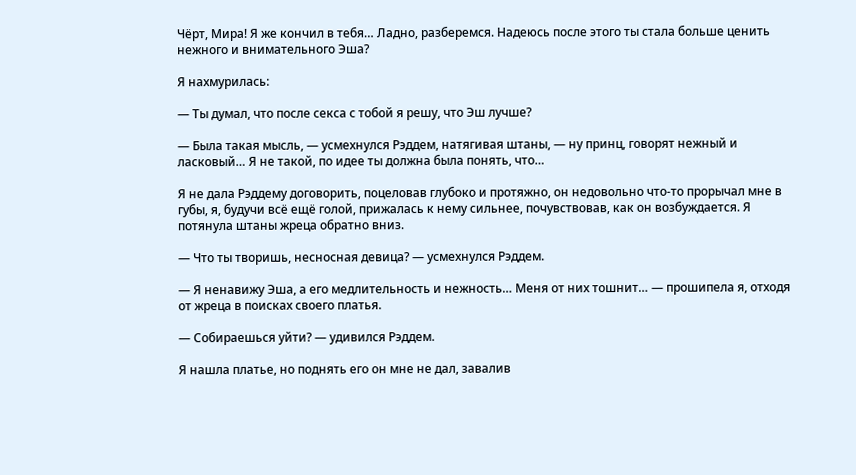Чёрт, Мира! Я же кончил в тебя… Ладно, разберемся. Надеюсь после этого ты стала больше ценить нежного и внимательного Эша?

Я нахмурилась:

— Ты думал, что после секса с тобой я решу, что Эш лучше?

— Была такая мысль, — усмехнулся Рэддем, натягивая штаны, — ну принц, говорят нежный и ласковый… Я не такой, по идее ты должна была понять, что…

Я не дала Рэддему договорить, поцеловав глубоко и протяжно, он недовольно что-то прорычал мне в губы, я, будучи всё ещё голой, прижалась к нему сильнее, почувствовав, как он возбуждается. Я потянула штаны жреца обратно вниз.

— Что ты творишь, несносная девица? — усмехнулся Рэддем.

— Я ненавижу Эша, а его медлительность и нежность… Меня от них тошнит… — прошипела я, отходя от жреца в поисках своего платья.

— Собираешься уйти? — удивился Рэддем.

Я нашла платье, но поднять его он мне не дал, завалив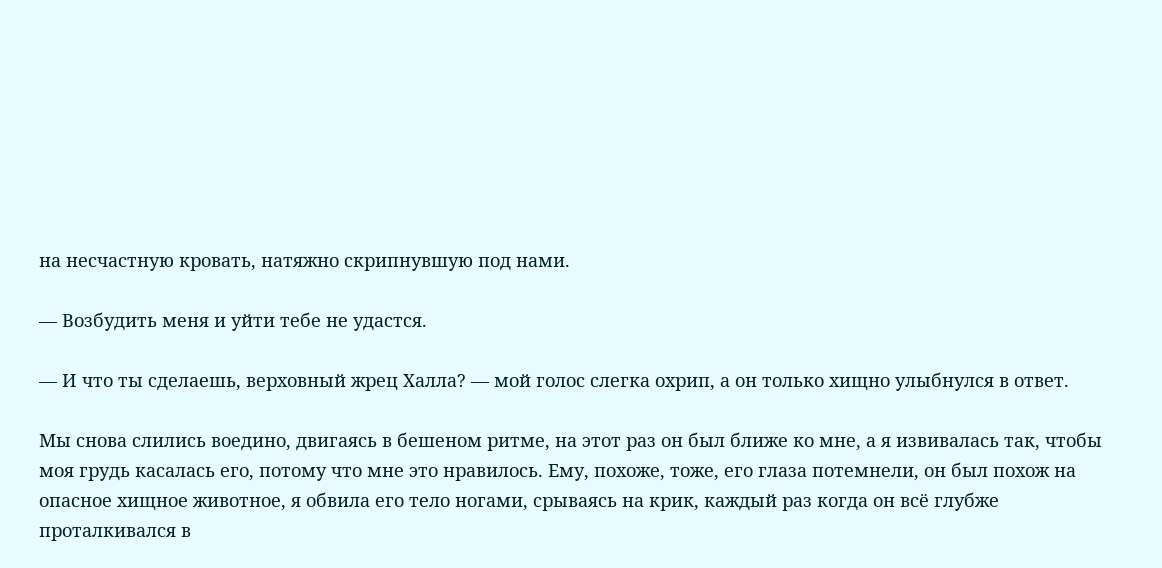на несчастную кровать, натяжно скрипнувшую под нами.

— Возбудить меня и уйти тебе не удастся.

— И что ты сделаешь, верховный жрец Халла? — мой голос слегка охрип, а он только хищно улыбнулся в ответ.

Мы снова слились воедино, двигаясь в бешеном ритме, на этот раз он был ближе ко мне, а я извивалась так, чтобы моя грудь касалась его, потому что мне это нравилось. Ему, похоже, тоже, его глаза потемнели, он был похож на опасное хищное животное, я обвила его тело ногами, срываясь на крик, каждый раз когда он всё глубже проталкивался в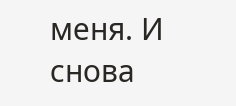меня. И снова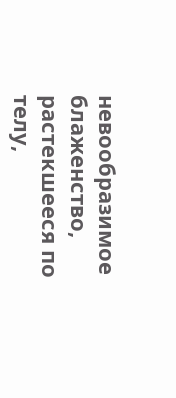невообразимое блаженство, растекшееся по телу,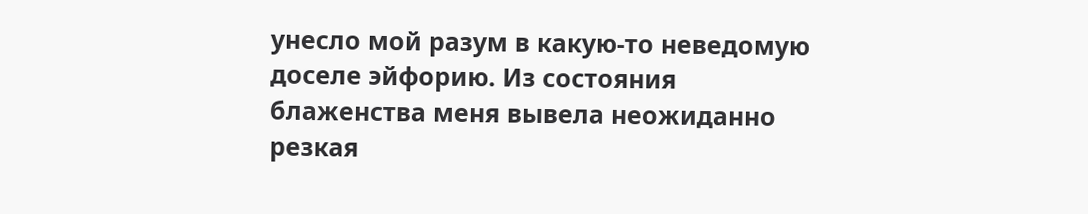унесло мой разум в какую-то неведомую доселе эйфорию. Из состояния блаженства меня вывела неожиданно резкая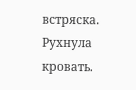встряска. Рухнула кровать.